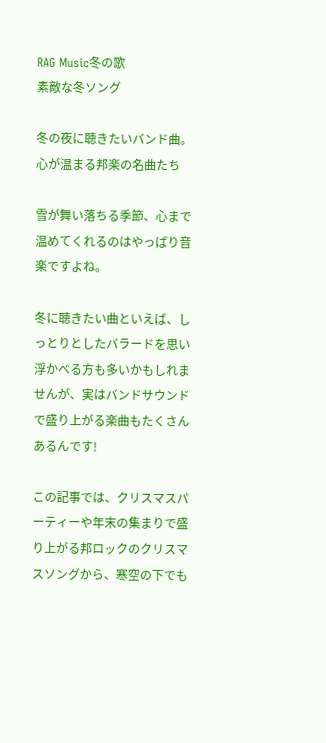RAG Music冬の歌
素敵な冬ソング

冬の夜に聴きたいバンド曲。心が温まる邦楽の名曲たち

雪が舞い落ちる季節、心まで温めてくれるのはやっぱり音楽ですよね。

冬に聴きたい曲といえば、しっとりとしたバラードを思い浮かべる方も多いかもしれませんが、実はバンドサウンドで盛り上がる楽曲もたくさんあるんです!

この記事では、クリスマスパーティーや年末の集まりで盛り上がる邦ロックのクリスマスソングから、寒空の下でも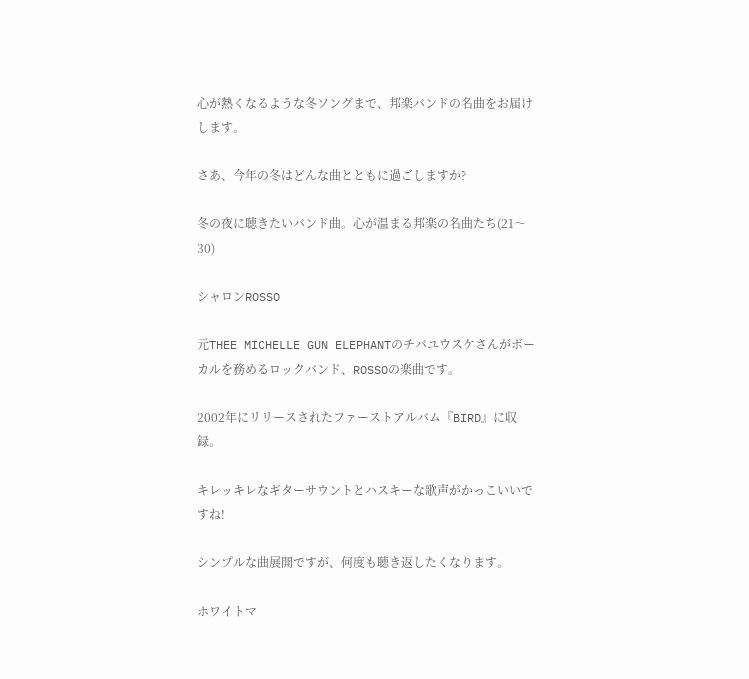心が熱くなるような冬ソングまで、邦楽バンドの名曲をお届けします。

さあ、今年の冬はどんな曲とともに過ごしますか?

冬の夜に聴きたいバンド曲。心が温まる邦楽の名曲たち(21〜30)

シャロンROSSO

元THEE MICHELLE GUN ELEPHANTのチバユウスケさんがボーカルを務めるロックバンド、ROSSOの楽曲です。

2002年にリリースされたファーストアルバム『BIRD』に収録。

キレッキレなギターサウントとハスキーな歌声がかっこいいですね!

シンプルな曲展開ですが、何度も聴き返したくなります。

ホワイトマ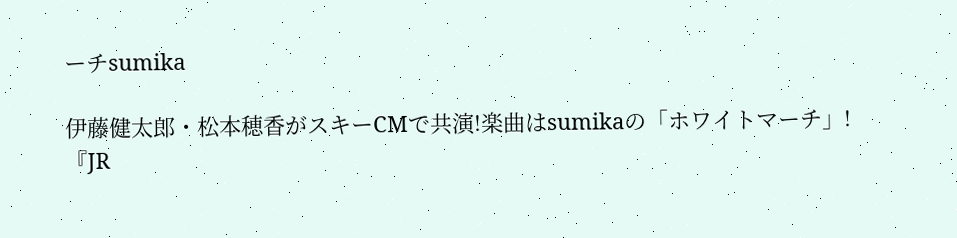ーチsumika

伊藤健太郎・松本穂香がスキーCMで共演!楽曲はsumikaの「ホワイトマーチ」! 『JR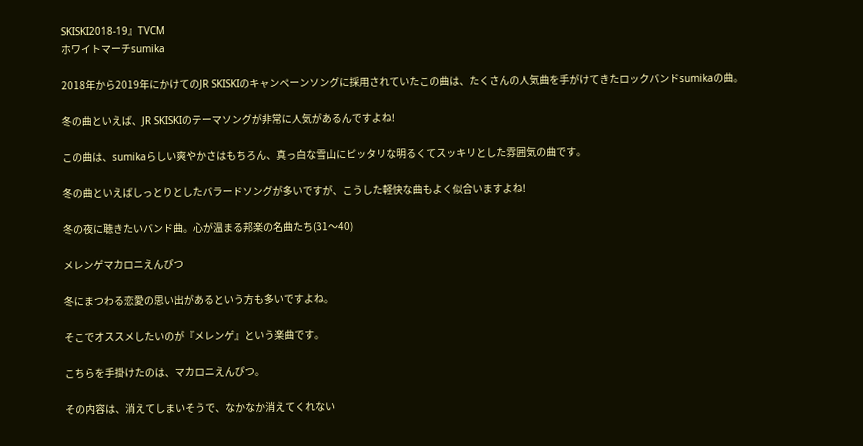SKISKI2018-19』TVCM
ホワイトマーチsumika

2018年から2019年にかけてのJR SKISKIのキャンペーンソングに採用されていたこの曲は、たくさんの人気曲を手がけてきたロックバンドsumikaの曲。

冬の曲といえば、JR SKISKIのテーマソングが非常に人気があるんですよね!

この曲は、sumikaらしい爽やかさはもちろん、真っ白な雪山にピッタリな明るくてスッキリとした雰囲気の曲です。

冬の曲といえばしっとりとしたバラードソングが多いですが、こうした軽快な曲もよく似合いますよね!

冬の夜に聴きたいバンド曲。心が温まる邦楽の名曲たち(31〜40)

メレンゲマカロニえんぴつ

冬にまつわる恋愛の思い出があるという方も多いですよね。

そこでオススメしたいのが『メレンゲ』という楽曲です。

こちらを手掛けたのは、マカロニえんぴつ。

その内容は、消えてしまいそうで、なかなか消えてくれない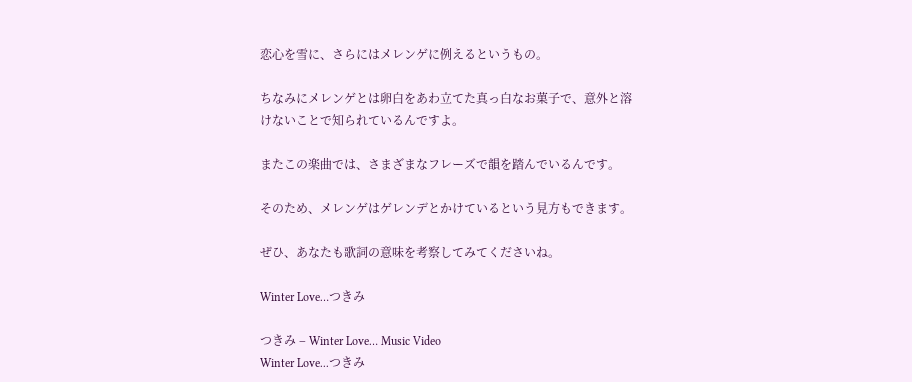恋心を雪に、さらにはメレンゲに例えるというもの。

ちなみにメレンゲとは卵白をあわ立てた真っ白なお菓子で、意外と溶けないことで知られているんですよ。

またこの楽曲では、さまざまなフレーズで韻を踏んでいるんです。

そのため、メレンゲはゲレンデとかけているという見方もできます。

ぜひ、あなたも歌詞の意味を考察してみてくださいね。

Winter Love…つきみ

つきみ – Winter Love… Music Video
Winter Love...つきみ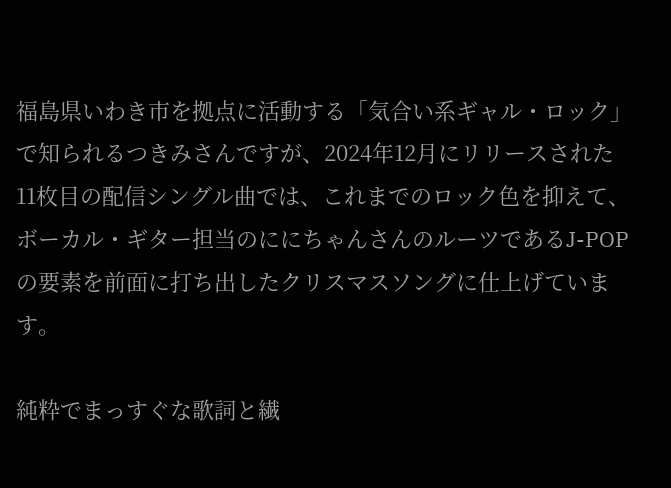福島県いわき市を拠点に活動する「気合い系ギャル・ロック」で知られるつきみさんですが、2024年12月にリリースされた11枚目の配信シングル曲では、これまでのロック色を抑えて、ボーカル・ギター担当のににちゃんさんのルーツであるJ-POPの要素を前面に打ち出したクリスマスソングに仕上げています。

純粋でまっすぐな歌詞と繊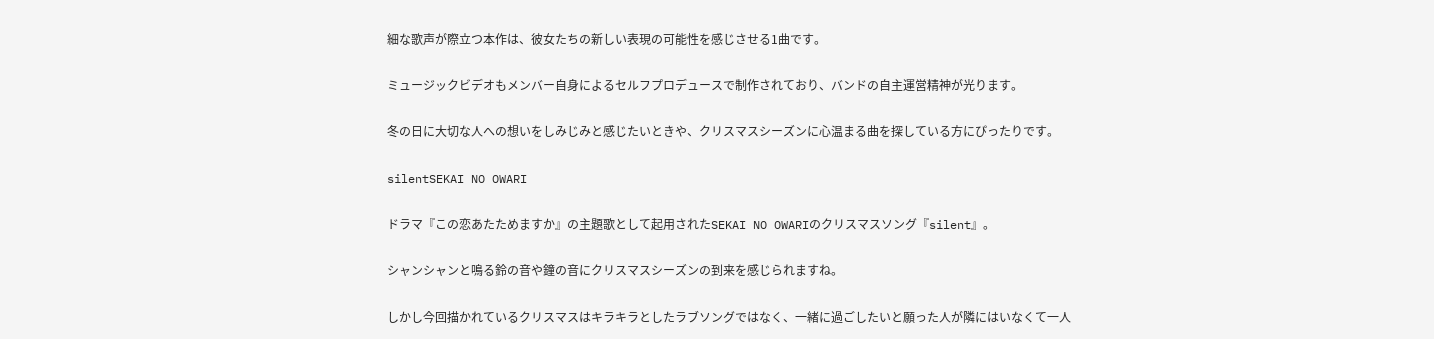細な歌声が際立つ本作は、彼女たちの新しい表現の可能性を感じさせる1曲です。

ミュージックビデオもメンバー自身によるセルフプロデュースで制作されており、バンドの自主運営精神が光ります。

冬の日に大切な人への想いをしみじみと感じたいときや、クリスマスシーズンに心温まる曲を探している方にぴったりです。

silentSEKAI NO OWARI

ドラマ『この恋あたためますか』の主題歌として起用されたSEKAI NO OWARIのクリスマスソング『silent』。

シャンシャンと鳴る鈴の音や鐘の音にクリスマスシーズンの到来を感じられますね。

しかし今回描かれているクリスマスはキラキラとしたラブソングではなく、一緒に過ごしたいと願った人が隣にはいなくて一人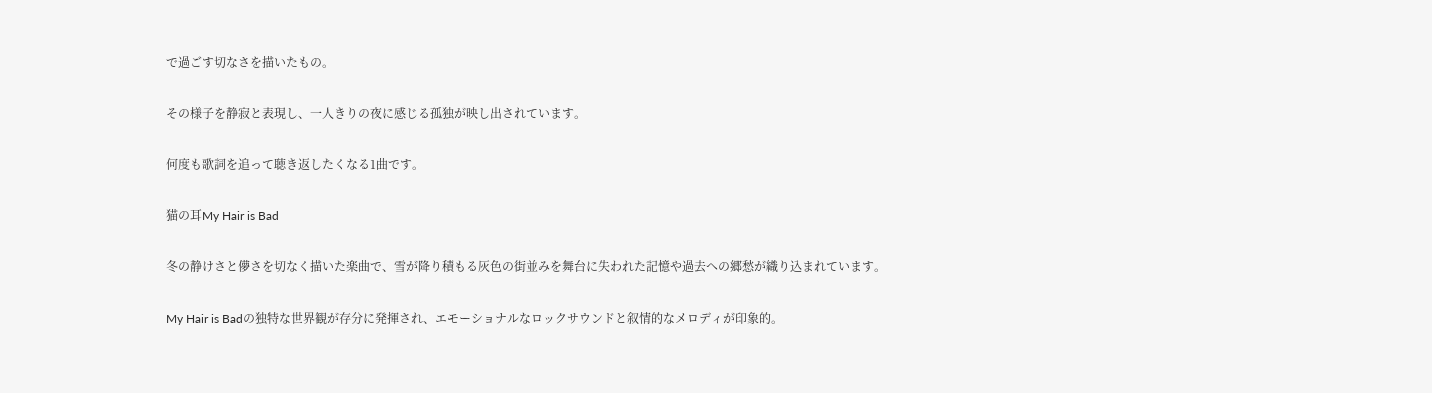で過ごす切なさを描いたもの。

その様子を静寂と表現し、一人きりの夜に感じる孤独が映し出されています。

何度も歌詞を追って聴き返したくなる1曲です。

猫の耳My Hair is Bad

冬の静けさと儚さを切なく描いた楽曲で、雪が降り積もる灰色の街並みを舞台に失われた記憶や過去への郷愁が織り込まれています。

My Hair is Badの独特な世界観が存分に発揮され、エモーショナルなロックサウンドと叙情的なメロディが印象的。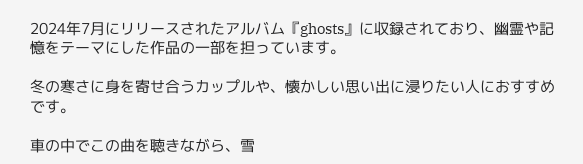2024年7月にリリースされたアルバム『ghosts』に収録されており、幽霊や記憶をテーマにした作品の一部を担っています。

冬の寒さに身を寄せ合うカップルや、懐かしい思い出に浸りたい人におすすめです。

車の中でこの曲を聴きながら、雪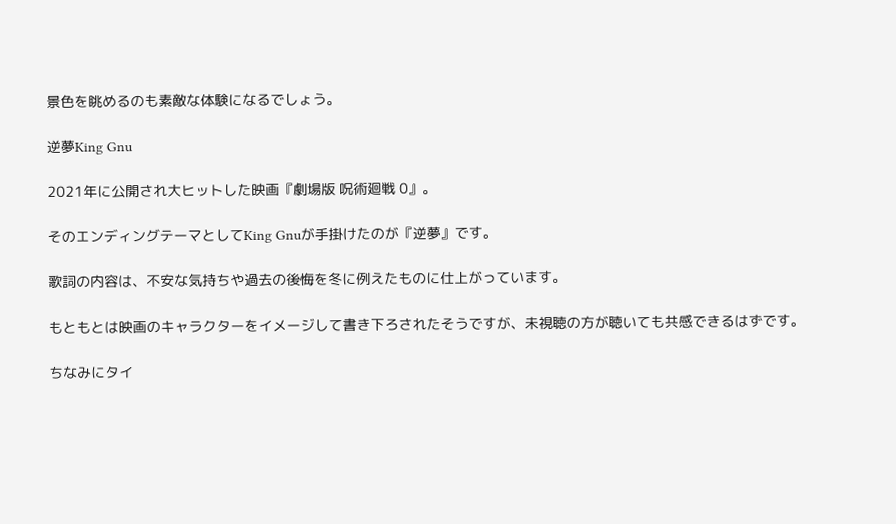景色を眺めるのも素敵な体験になるでしょう。

逆夢King Gnu

2021年に公開され大ヒットした映画『劇場版 呪術廻戦 0』。

そのエンディングテーマとしてKing Gnuが手掛けたのが『逆夢』です。

歌詞の内容は、不安な気持ちや過去の後悔を冬に例えたものに仕上がっています。

もともとは映画のキャラクターをイメージして書き下ろされたそうですが、未視聴の方が聴いても共感できるはずです。

ちなみにタイ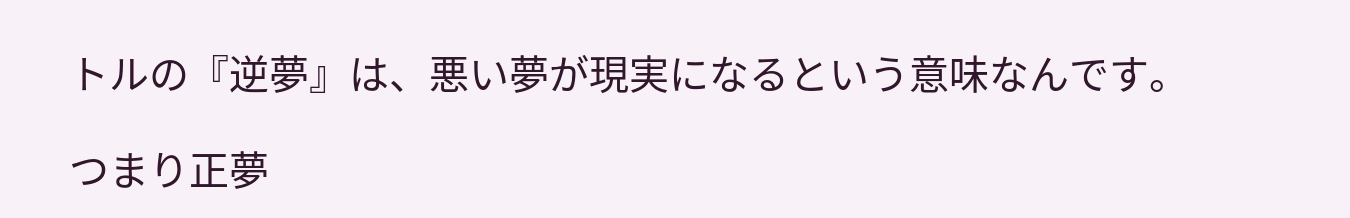トルの『逆夢』は、悪い夢が現実になるという意味なんです。

つまり正夢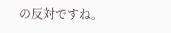の反対ですね。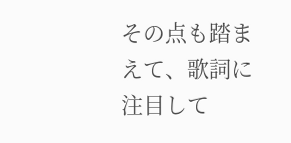その点も踏まえて、歌詞に注目して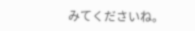みてくださいね。